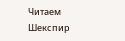Читаем Шекспир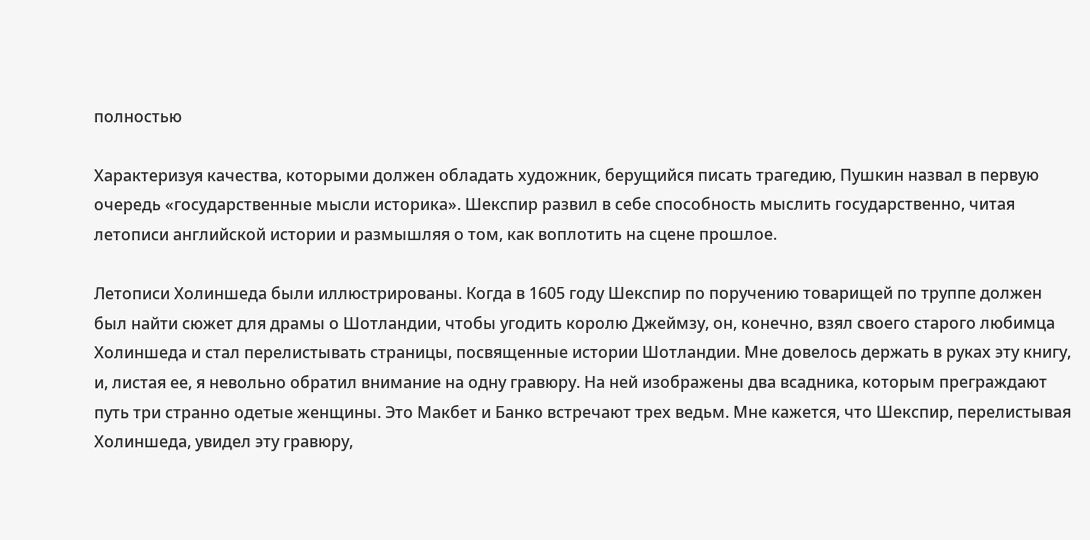полностью

Характеризуя качества, которыми должен обладать художник, берущийся писать трагедию, Пушкин назвал в первую очередь «государственные мысли историка». Шекспир развил в себе способность мыслить государственно, читая летописи английской истории и размышляя о том, как воплотить на сцене прошлое.

Летописи Холиншеда были иллюстрированы. Когда в 1605 году Шекспир по поручению товарищей по труппе должен был найти сюжет для драмы о Шотландии, чтобы угодить королю Джеймзу, он, конечно, взял своего старого любимца Холиншеда и стал перелистывать страницы, посвященные истории Шотландии. Мне довелось держать в руках эту книгу, и, листая ее, я невольно обратил внимание на одну гравюру. На ней изображены два всадника, которым преграждают путь три странно одетые женщины. Это Макбет и Банко встречают трех ведьм. Мне кажется, что Шекспир, перелистывая Холиншеда, увидел эту гравюру,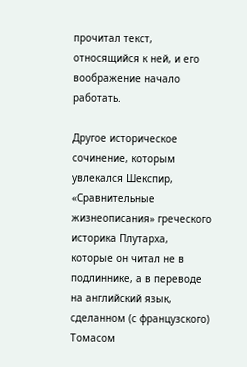прочитал текст, относящийся к ней, и его воображение начало работать.

Другое историческое сочинение, которым увлекался Шекспир, «Сравнительные жизнеописания» греческого историка Плутарха, которые он читал не в подлиннике, а в переводе на английский язык, сделанном (с французского) Томасом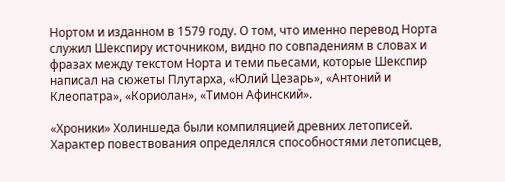Нортом и изданном в 1579 году. О том, что именно перевод Норта служил Шекспиру источником, видно по совпадениям в словах и фразах между текстом Норта и теми пьесами, которые Шекспир написал на сюжеты Плутарха, «Юлий Цезарь», «Антоний и Клеопатра», «Кориолан», «Тимон Афинский».

«Хроники» Холиншеда были компиляцией древних летописей. Характер повествования определялся способностями летописцев,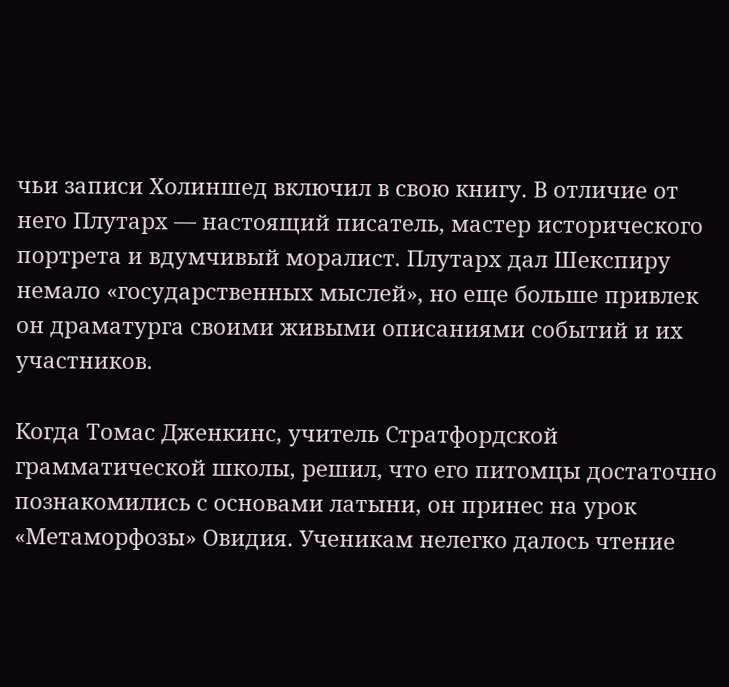чьи записи Холиншед включил в свою книгу. В отличие от него Плутарх — настоящий писатель, мастер исторического портрета и вдумчивый моралист. Плутарх дал Шекспиру немало «государственных мыслей», но еще больше привлек он драматурга своими живыми описаниями событий и их участников.

Когда Томас Дженкинс, учитель Стратфордской грамматической школы, решил, что его питомцы достаточно познакомились с основами латыни, он принес на урок «Метаморфозы» Овидия. Ученикам нелегко далось чтение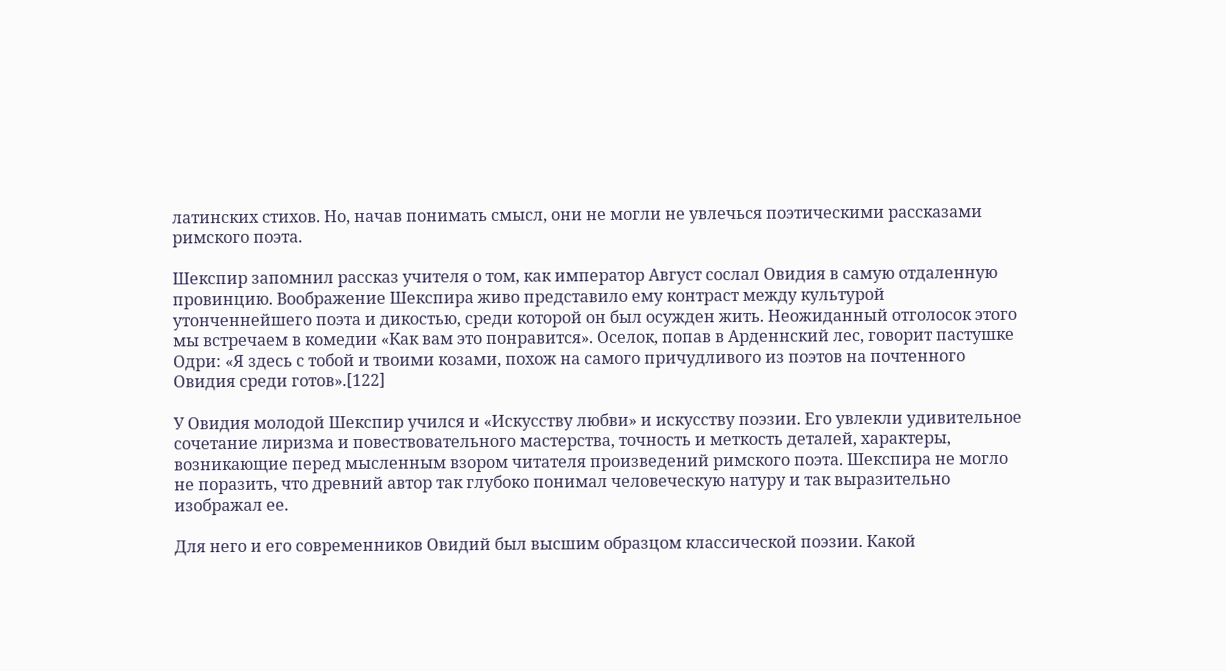латинских стихов. Но, начав понимать смысл, они не могли не увлечься поэтическими рассказами римского поэта.

Шекспир запомнил рассказ учителя о том, как император Август сослал Овидия в самую отдаленную провинцию. Воображение Шекспира живо представило ему контраст между культурой утонченнейшего поэта и дикостью, среди которой он был осужден жить. Неожиданный отголосок этого мы встречаем в комедии «Как вам это понравится». Оселок, попав в Арденнский лес, говорит пастушке Одри: «Я здесь с тобой и твоими козами, похож на самого причудливого из поэтов на почтенного Овидия среди готов».[122]

У Овидия молодой Шекспир учился и «Искусству любви» и искусству поэзии. Его увлекли удивительное сочетание лиризма и повествовательного мастерства, точность и меткость деталей, характеры, возникающие перед мысленным взором читателя произведений римского поэта. Шекспира не могло не поразить, что древний автор так глубоко понимал человеческую натуру и так выразительно изображал ее.

Для него и его современников Овидий был высшим образцом классической поэзии. Какой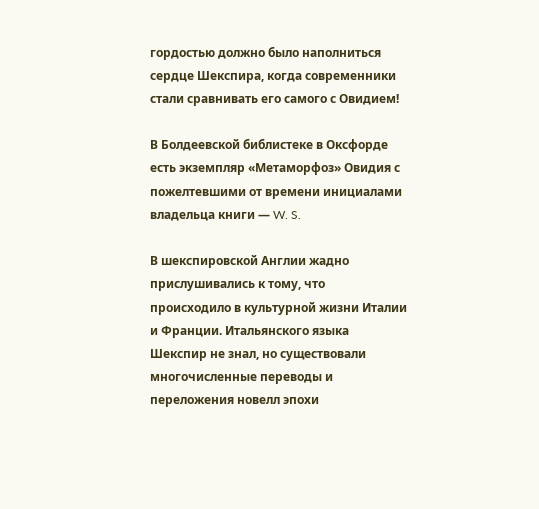гордостью должно было наполниться сердце Шекспира, когда современники стали сравнивать его самого с Овидием!

В Болдеевской библистеке в Оксфорде есть экземпляр «Метаморфоз» Овидия с пожелтевшими от времени инициалами владельца книги — W. S.

В шекспировской Англии жадно прислушивались к тому, что происходило в культурной жизни Италии и Франции. Итальянского языка Шекспир не знал, но существовали многочисленные переводы и переложения новелл эпохи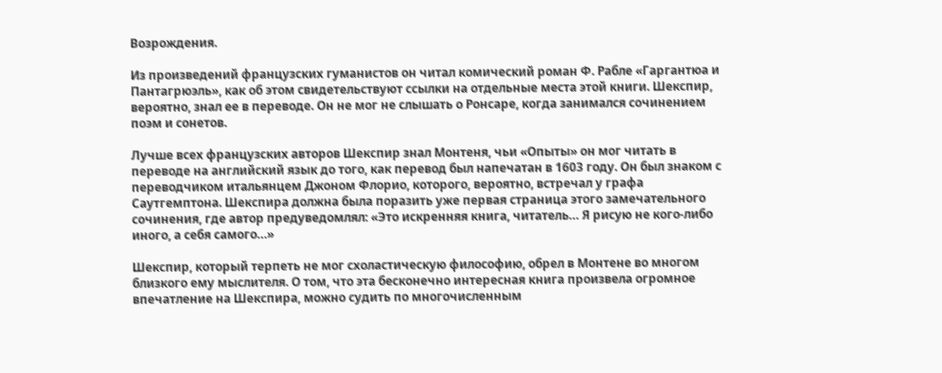Возрождения.

Из произведений французских гуманистов он читал комический роман Ф. Рабле «Гаргантюа и Пантагрюэль», как об этом свидетельствуют ссылки на отдельные места этой книги. Шекспир, вероятно, знал ее в переводе. Он не мог не слышать о Ронсаре, когда занимался сочинением поэм и сонетов.

Лучше всех французских авторов Шекспир знал Монтеня, чьи «Опыты» он мог читать в переводе на английский язык до того, как перевод был напечатан в 1603 году. Он был знаком с переводчиком итальянцем Джоном Флорио, которого, вероятно, встречал у графа Саутгемптона. Шекспира должна была поразить уже первая страница этого замечательного сочинения, где автор предуведомлял: «Это искренняя книга, читатель… Я рисую не кого-либо иного, а себя самого…»

Шекспир, который терпеть не мог схоластическую философию, обрел в Монтене во многом близкого ему мыслителя. О том, что эта бесконечно интересная книга произвела огромное впечатление на Шекспира, можно судить по многочисленным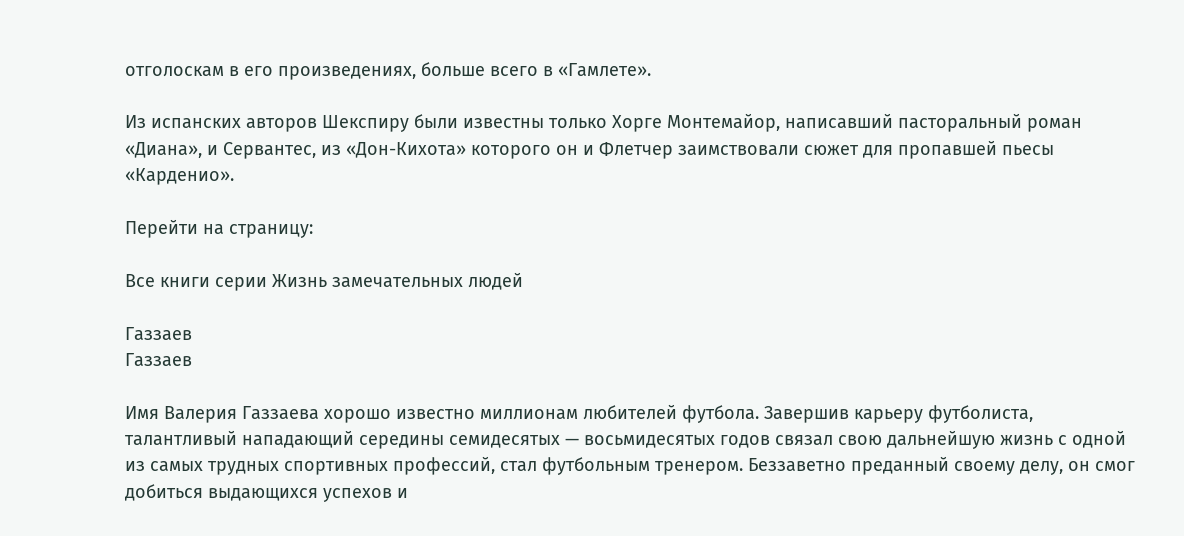отголоскам в его произведениях, больше всего в «Гамлете».

Из испанских авторов Шекспиру были известны только Хорге Монтемайор, написавший пасторальный роман «Диана», и Сервантес, из «Дон-Кихота» которого он и Флетчер заимствовали сюжет для пропавшей пьесы «Карденио».

Перейти на страницу:

Все книги серии Жизнь замечательных людей

Газзаев
Газзаев

Имя Валерия Газзаева хорошо известно миллионам любителей футбола. Завершив карьеру футболиста, талантливый нападающий середины семидесятых — восьмидесятых годов связал свою дальнейшую жизнь с одной из самых трудных спортивных профессий, стал футбольным тренером. Беззаветно преданный своему делу, он смог добиться выдающихся успехов и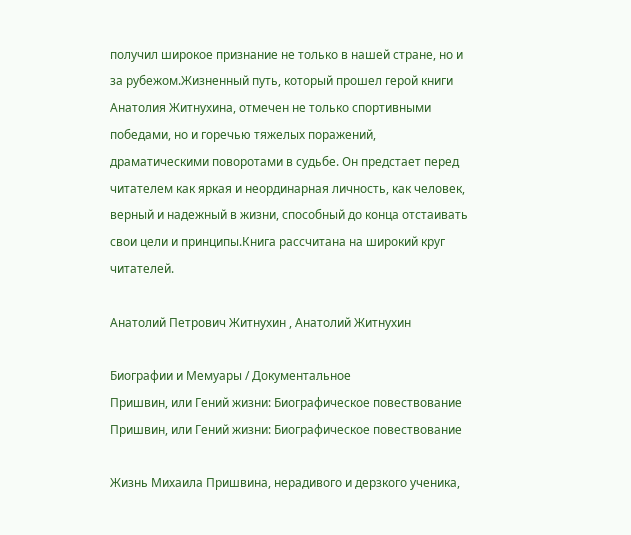получил широкое признание не только в нашей стране, но и за рубежом.Жизненный путь, который прошел герой книги Анатолия Житнухина, отмечен не только спортивными победами, но и горечью тяжелых поражений, драматическими поворотами в судьбе. Он предстает перед читателем как яркая и неординарная личность, как человек, верный и надежный в жизни, способный до конца отстаивать свои цели и принципы.Книга рассчитана на широкий круг читателей.

Анатолий Петрович Житнухин , Анатолий Житнухин

Биографии и Мемуары / Документальное
Пришвин, или Гений жизни: Биографическое повествование
Пришвин, или Гений жизни: Биографическое повествование

Жизнь Михаила Пришвина, нерадивого и дерзкого ученика,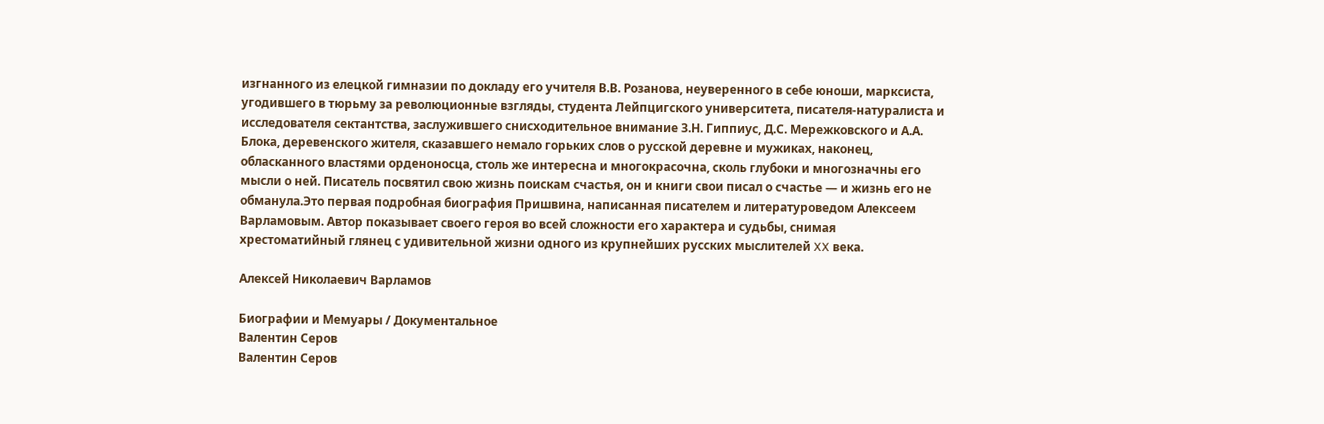изгнанного из елецкой гимназии по докладу его учителя В.В. Розанова, неуверенного в себе юноши, марксиста, угодившего в тюрьму за революционные взгляды, студента Лейпцигского университета, писателя-натуралиста и исследователя сектантства, заслужившего снисходительное внимание З.Н. Гиппиус, Д.С. Мережковского и А.А. Блока, деревенского жителя, сказавшего немало горьких слов о русской деревне и мужиках, наконец, обласканного властями орденоносца, столь же интересна и многокрасочна, сколь глубоки и многозначны его мысли о ней. Писатель посвятил свою жизнь поискам счастья, он и книги свои писал о счастье — и жизнь его не обманула.Это первая подробная биография Пришвина, написанная писателем и литературоведом Алексеем Варламовым. Автор показывает своего героя во всей сложности его характера и судьбы, снимая хрестоматийный глянец с удивительной жизни одного из крупнейших русских мыслителей XX века.

Алексей Николаевич Варламов

Биографии и Мемуары / Документальное
Валентин Серов
Валентин Серов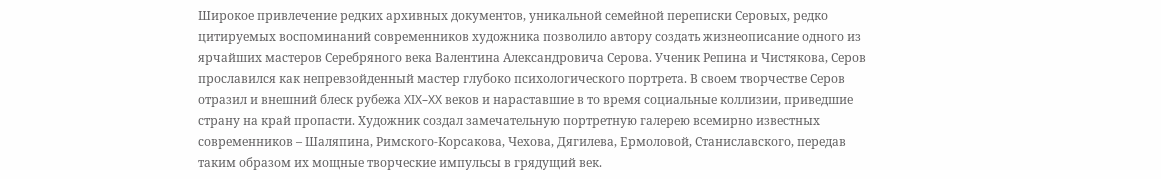Широкое привлечение редких архивных документов, уникальной семейной переписки Серовых, редко цитируемых воспоминаний современников художника позволило автору создать жизнеописание одного из ярчайших мастеров Серебряного века Валентина Александровича Серова. Ученик Репина и Чистякова, Серов прославился как непревзойденный мастер глубоко психологического портрета. В своем творчестве Серов отразил и внешний блеск рубежа XIX–XX веков и нараставшие в то время социальные коллизии, приведшие страну на край пропасти. Художник создал замечательную портретную галерею всемирно известных современников – Шаляпина, Римского-Корсакова, Чехова, Дягилева, Ермоловой, Станиславского, передав таким образом их мощные творческие импульсы в грядущий век.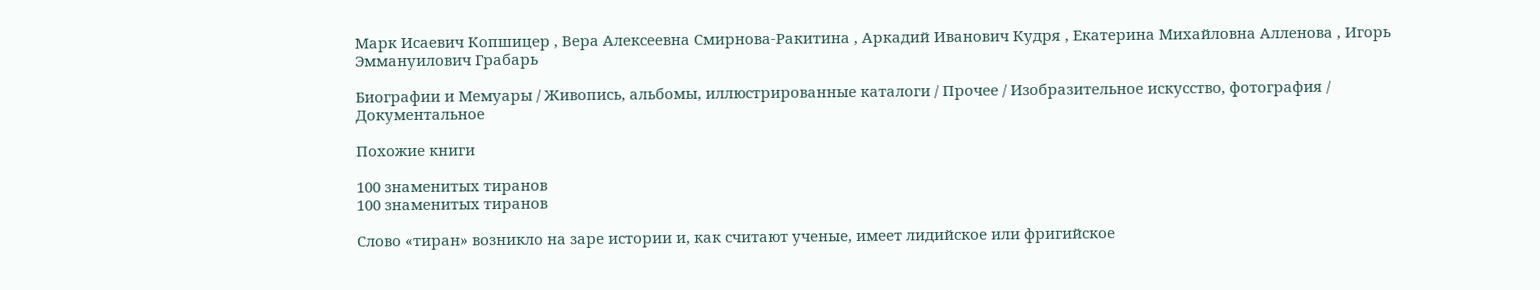Марк Исаевич Копшицер , Вера Алексеевна Смирнова-Ракитина , Аркадий Иванович Кудря , Екатерина Михайловна Алленова , Игорь Эммануилович Грабарь

Биографии и Мемуары / Живопись, альбомы, иллюстрированные каталоги / Прочее / Изобразительное искусство, фотография / Документальное

Похожие книги

100 знаменитых тиранов
100 знаменитых тиранов

Слово «тиран» возникло на заре истории и, как считают ученые, имеет лидийское или фригийское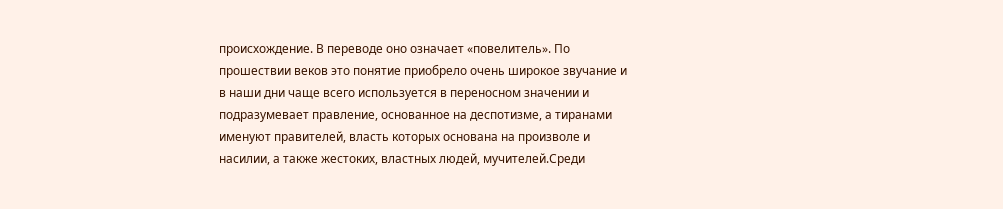происхождение. В переводе оно означает «повелитель». По прошествии веков это понятие приобрело очень широкое звучание и в наши дни чаще всего используется в переносном значении и подразумевает правление, основанное на деспотизме, а тиранами именуют правителей, власть которых основана на произволе и насилии, а также жестоких, властных людей, мучителей.Среди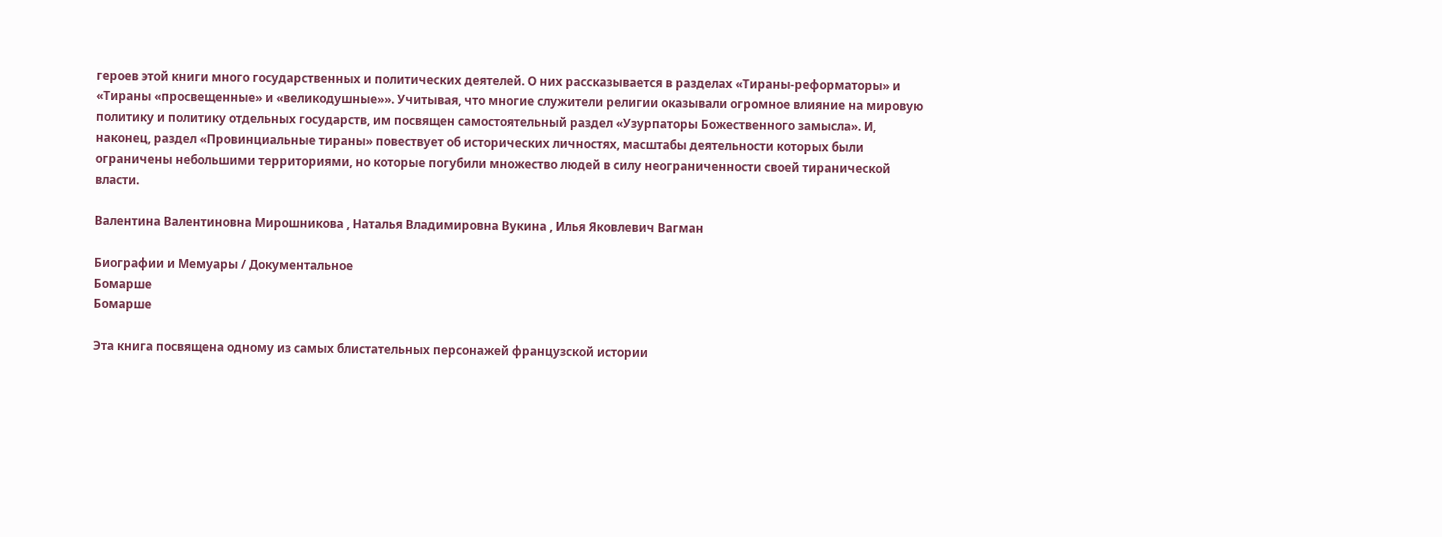героев этой книги много государственных и политических деятелей. О них рассказывается в разделах «Тираны-реформаторы» и «Тираны «просвещенные» и «великодушные»». Учитывая, что многие служители религии оказывали огромное влияние на мировую политику и политику отдельных государств, им посвящен самостоятельный раздел «Узурпаторы Божественного замысла». И, наконец, раздел «Провинциальные тираны» повествует об исторических личностях, масштабы деятельности которых были ограничены небольшими территориями, но которые погубили множество людей в силу неограниченности своей тиранической власти.

Валентина Валентиновна Мирошникова , Наталья Владимировна Вукина , Илья Яковлевич Вагман

Биографии и Мемуары / Документальное
Бомарше
Бомарше

Эта книга посвящена одному из самых блистательных персонажей французской истории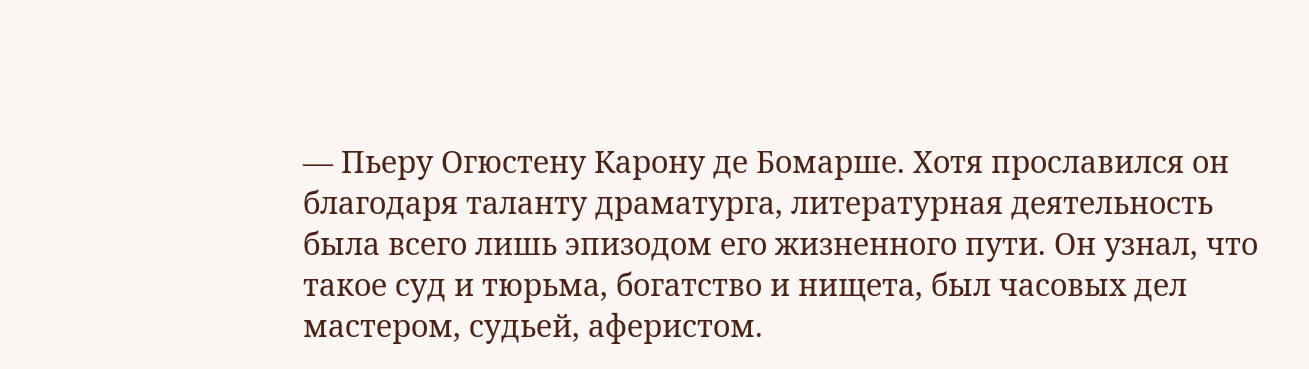— Пьеру Огюстену Карону де Бомарше. Хотя прославился он благодаря таланту драматурга, литературная деятельность была всего лишь эпизодом его жизненного пути. Он узнал, что такое суд и тюрьма, богатство и нищета, был часовых дел мастером, судьей, аферистом.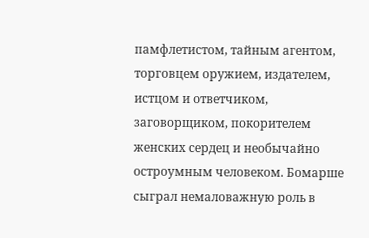памфлетистом, тайным агентом, торговцем оружием, издателем, истцом и ответчиком, заговорщиком, покорителем женских сердец и необычайно остроумным человеком. Бомарше сыграл немаловажную роль в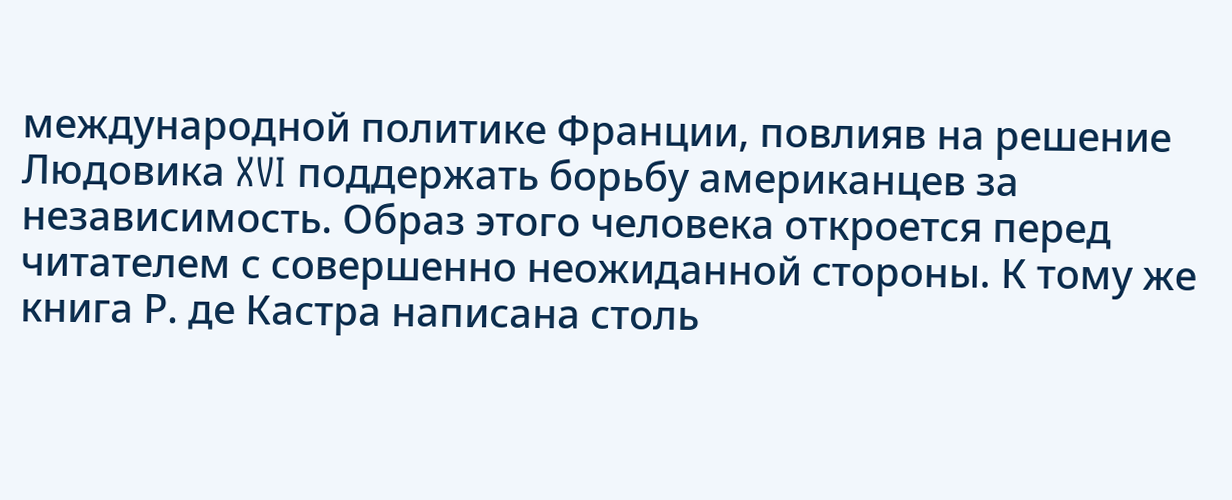международной политике Франции, повлияв на решение Людовика XVI поддержать борьбу американцев за независимость. Образ этого человека откроется перед читателем с совершенно неожиданной стороны. К тому же книга Р. де Кастра написана столь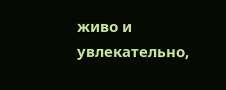живо и увлекательно,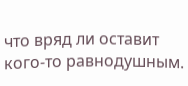что вряд ли оставит кого-то равнодушным.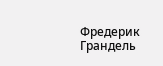Фредерик Грандель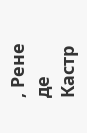, Рене де Кастр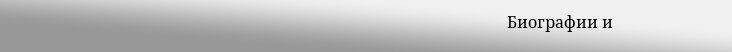Биографии и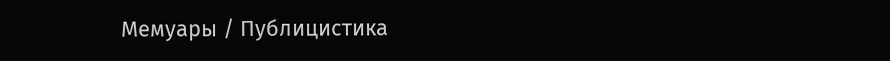Мемуары / Публицистика